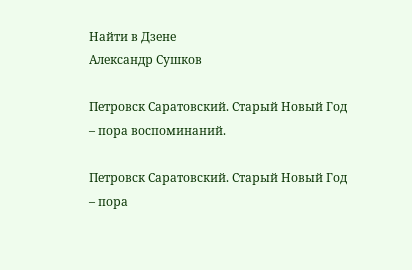Найти в Дзене
Александр Сушков

Петровск Саратовский. Старый Новый Год – пора воспоминаний.

Петровск Саратовский. Старый Новый Год – пора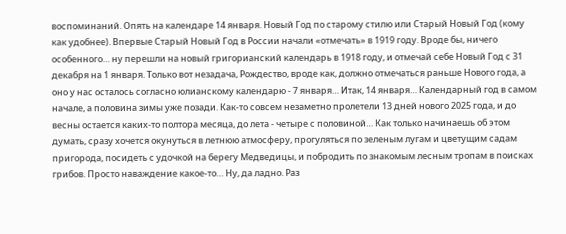воспоминаний. Опять на календаре 14 января. Новый Год по старому стилю или Старый Новый Год (кому как удобнее). Впервые Старый Новый Год в России начали «отмечать» в 1919 году. Вроде бы, ничего особенного… ну перешли на новый григорианский календарь в 1918 году, и отмечай себе Новый Год с 31 декабря на 1 января. Только вот незадача, Рождество, вроде как, должно отмечаться раньше Нового года, а оно у нас осталось согласно юлианскому календарю - 7 января… Итак, 14 января… Календарный год в самом начале, а половина зимы уже позади. Как-то совсем незаметно пролетели 13 дней нового 2025 года, и до весны остается каких-то полтора месяца, до лета - четыре с половиной… Как только начинаешь об этом думать, сразу хочется окунуться в летнюю атмосферу, прогуляться по зеленым лугам и цветущим садам пригорода, посидеть с удочкой на берегу Медведицы, и побродить по знакомым лесным тропам в поисках грибов. Просто наваждение какое-то… Ну, да ладно. Раз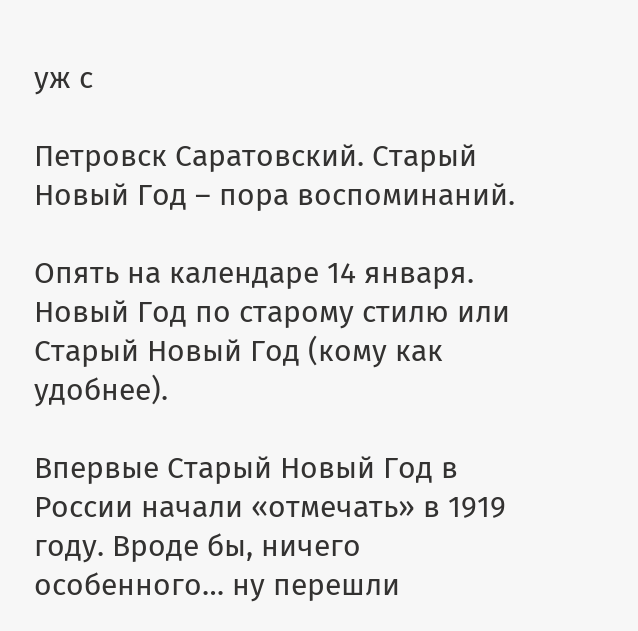уж с

Петровск Саратовский. Старый Новый Год – пора воспоминаний.

Опять на календаре 14 января. Новый Год по старому стилю или Старый Новый Год (кому как удобнее).

Впервые Старый Новый Год в России начали «отмечать» в 1919 году. Вроде бы, ничего особенного… ну перешли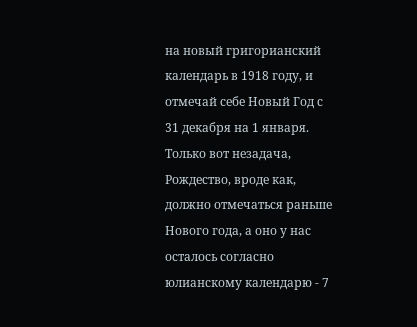на новый григорианский календарь в 1918 году, и отмечай себе Новый Год с 31 декабря на 1 января. Только вот незадача, Рождество, вроде как, должно отмечаться раньше Нового года, а оно у нас осталось согласно юлианскому календарю - 7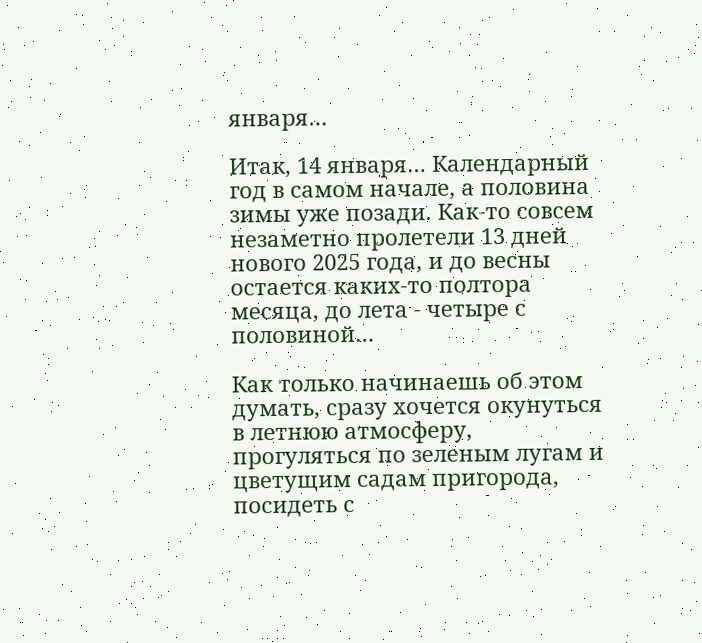января…

Итак, 14 января… Календарный год в самом начале, а половина зимы уже позади. Как-то совсем незаметно пролетели 13 дней нового 2025 года, и до весны остается каких-то полтора месяца, до лета - четыре с половиной…

Как только начинаешь об этом думать, сразу хочется окунуться в летнюю атмосферу, прогуляться по зеленым лугам и цветущим садам пригорода, посидеть с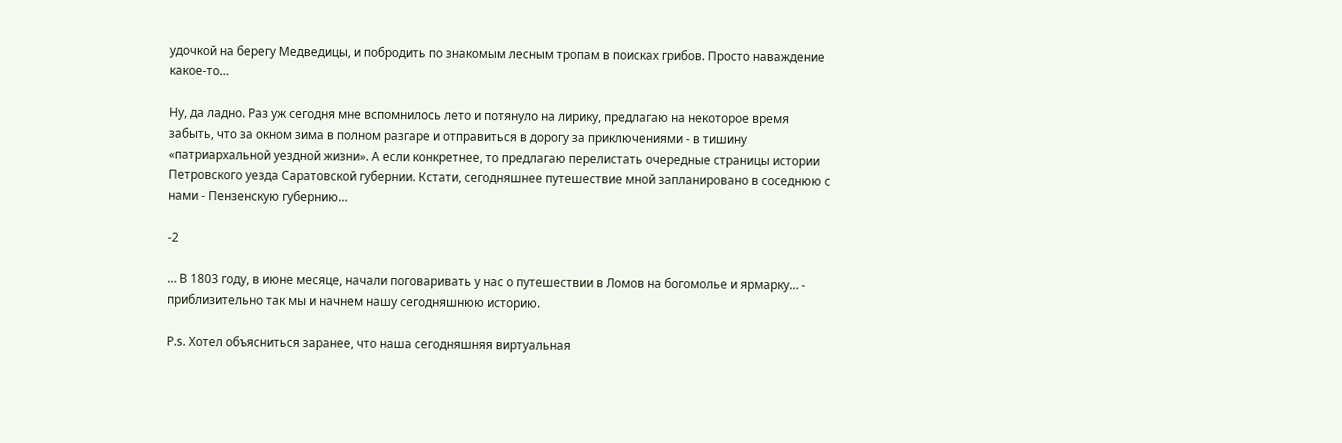удочкой на берегу Медведицы, и побродить по знакомым лесным тропам в поисках грибов. Просто наваждение какое-то…

Ну, да ладно. Раз уж сегодня мне вспомнилось лето и потянуло на лирику, предлагаю на некоторое время забыть, что за окном зима в полном разгаре и отправиться в дорогу за приключениями - в тишину «патриархальной уездной жизни». А если конкретнее, то предлагаю перелистать очередные страницы истории Петровского уезда Саратовской губернии. Кстати, сегодняшнее путешествие мной запланировано в соседнюю с нами - Пензенскую губернию…

-2

… В 1803 году, в июне месяце, начали поговаривать у нас о путешествии в Ломов на богомолье и ярмарку… - приблизительно так мы и начнем нашу сегодняшнюю историю.

Р.s. Хотел объясниться заранее, что наша сегодняшняя виртуальная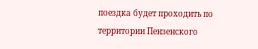поездка будет проходить по территории Пензенского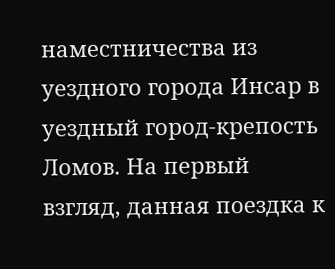наместничества из уездного города Инсар в уездный город-крепость Ломов. На первый взгляд, данная поездка к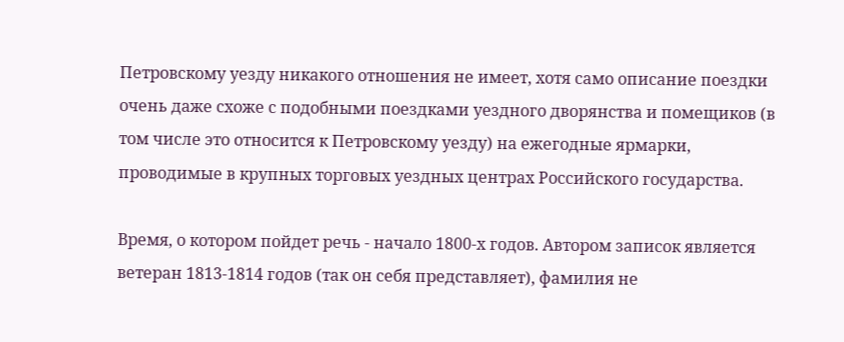Петровскому уезду никакого отношения не имеет, хотя само описание поездки очень даже схоже с подобными поездками уездного дворянства и помещиков (в том числе это относится к Петровскому уезду) на ежегодные ярмарки, проводимые в крупных торговых уездных центрах Российского государства.

Время, о котором пойдет речь - начало 1800-х годов. Автором записок является ветеран 1813-1814 годов (так он себя представляет), фамилия не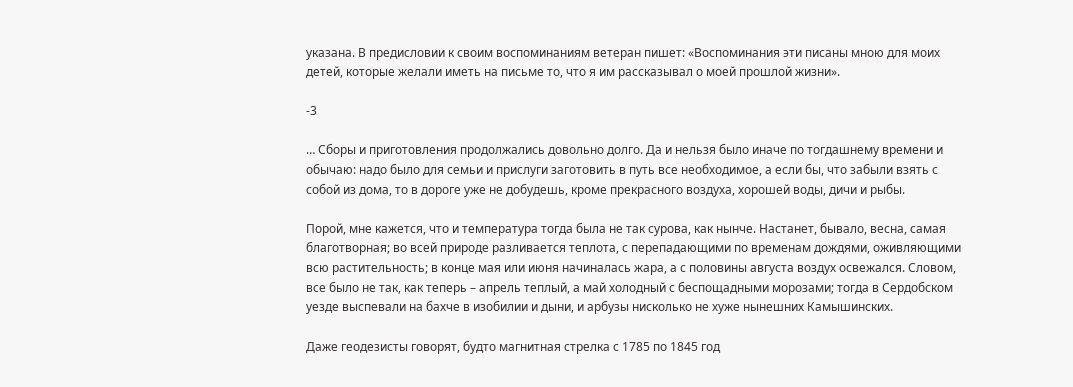указана. В предисловии к своим воспоминаниям ветеран пишет: «Воспоминания эти писаны мною для моих детей, которые желали иметь на письме то, что я им рассказывал о моей прошлой жизни».

-3

… Сборы и приготовления продолжались довольно долго. Да и нельзя было иначе по тогдашнему времени и обычаю: надо было для семьи и прислуги заготовить в путь все необходимое, а если бы, что забыли взять с собой из дома, то в дороге уже не добудешь, кроме прекрасного воздуха, хорошей воды, дичи и рыбы.

Порой, мне кажется, что и температура тогда была не так сурова, как нынче. Настанет, бывало, весна, самая благотворная; во всей природе разливается теплота, с перепадающими по временам дождями, оживляющими всю растительность; в конце мая или июня начиналась жара, а с половины августа воздух освежался. Словом, все было не так, как теперь – апрель теплый, а май холодный с беспощадными морозами; тогда в Сердобском уезде выспевали на бахче в изобилии и дыни, и арбузы нисколько не хуже нынешних Камышинских.

Даже геодезисты говорят, будто магнитная стрелка с 1785 по 1845 год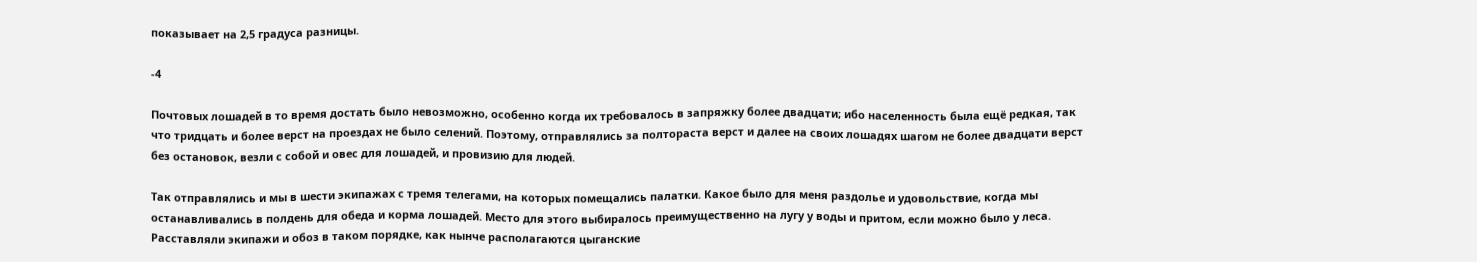показывает на 2,5 градуса разницы.

-4

Почтовых лошадей в то время достать было невозможно, особенно когда их требовалось в запряжку более двадцати; ибо населенность была ещё редкая, так что тридцать и более верст на проездах не было селений. Поэтому, отправлялись за полтораста верст и далее на своих лошадях шагом не более двадцати верст без остановок, везли с собой и овес для лошадей, и провизию для людей.

Так отправлялись и мы в шести экипажах с тремя телегами, на которых помещались палатки. Какое было для меня раздолье и удовольствие, когда мы останавливались в полдень для обеда и корма лошадей. Место для этого выбиралось преимущественно на лугу у воды и притом, если можно было у леса. Расставляли экипажи и обоз в таком порядке, как нынче располагаются цыганские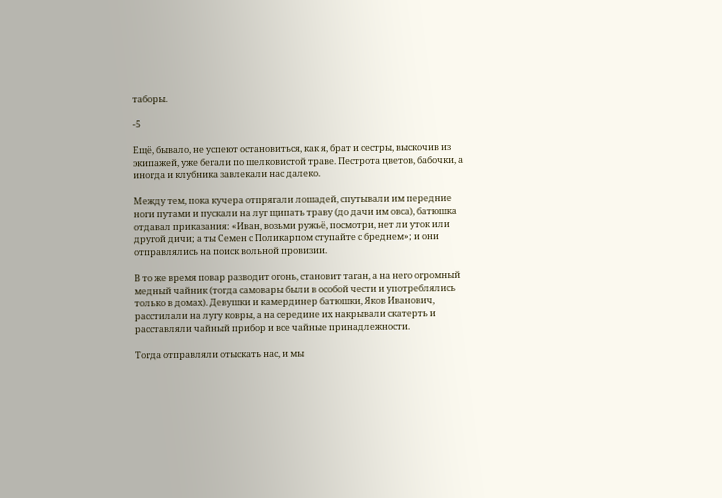таборы.

-5

Ещё, бывало, не успеют остановиться, как я, брат и сестры, выскочив из экипажей, уже бегали по шелковистой траве. Пестрота цветов, бабочки, а иногда и клубника завлекали нас далеко.

Между тем, пока кучера отпрягали лошадей, спутывали им передние ноги путами и пускали на луг щипать траву (до дачи им овса), батюшка отдавал приказания: «Иван, возьми ружьё, посмотри, нет ли уток или другой дичи; а ты Семен с Поликарпом ступайте с бреднем»; и они отправлялись на поиск вольной провизии.

В то же время повар разводит огонь, становит таган, а на него огромный медный чайник (тогда самовары были в особой чести и употреблялись только в домах). Девушки и камердинер батюшки, Яков Иванович, расстилали на лугу ковры, а на середине их накрывали скатерть и расставляли чайный прибор и все чайные принадлежности.

Тогда отправляли отыскать нас, и мы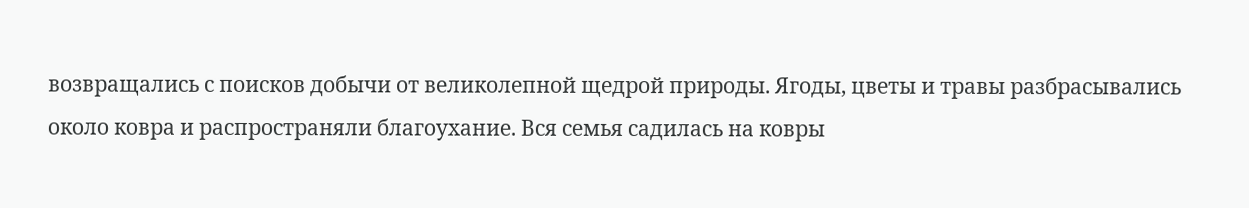возвращались с поисков добычи от великолепной щедрой природы. Ягоды, цветы и травы разбрасывались около ковра и распространяли благоухание. Вся семья садилась на ковры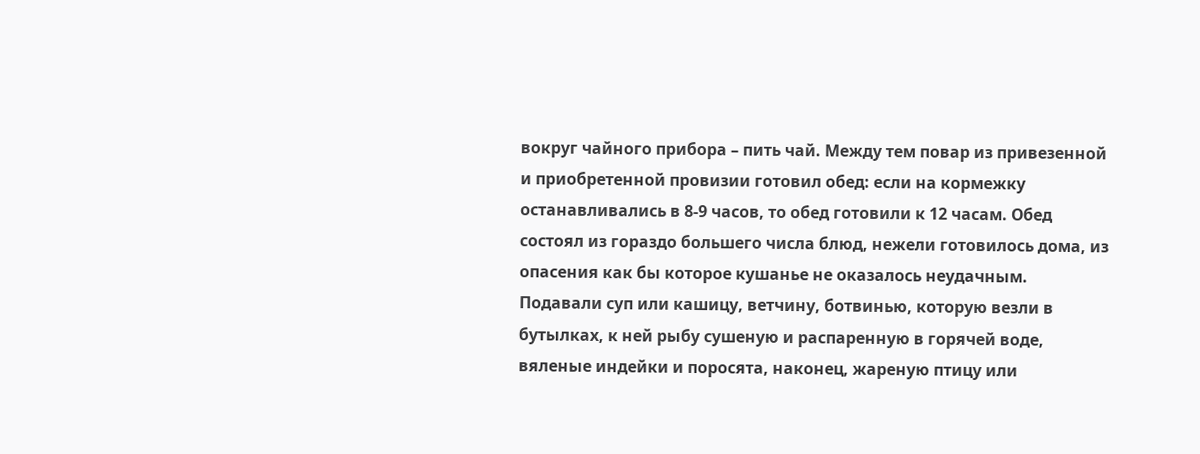вокруг чайного прибора – пить чай. Между тем повар из привезенной и приобретенной провизии готовил обед: если на кормежку останавливались в 8-9 часов, то обед готовили к 12 часам. Обед состоял из гораздо большего числа блюд, нежели готовилось дома, из опасения как бы которое кушанье не оказалось неудачным. Подавали суп или кашицу, ветчину, ботвинью, которую везли в бутылках, к ней рыбу сушеную и распаренную в горячей воде, вяленые индейки и поросята, наконец, жареную птицу или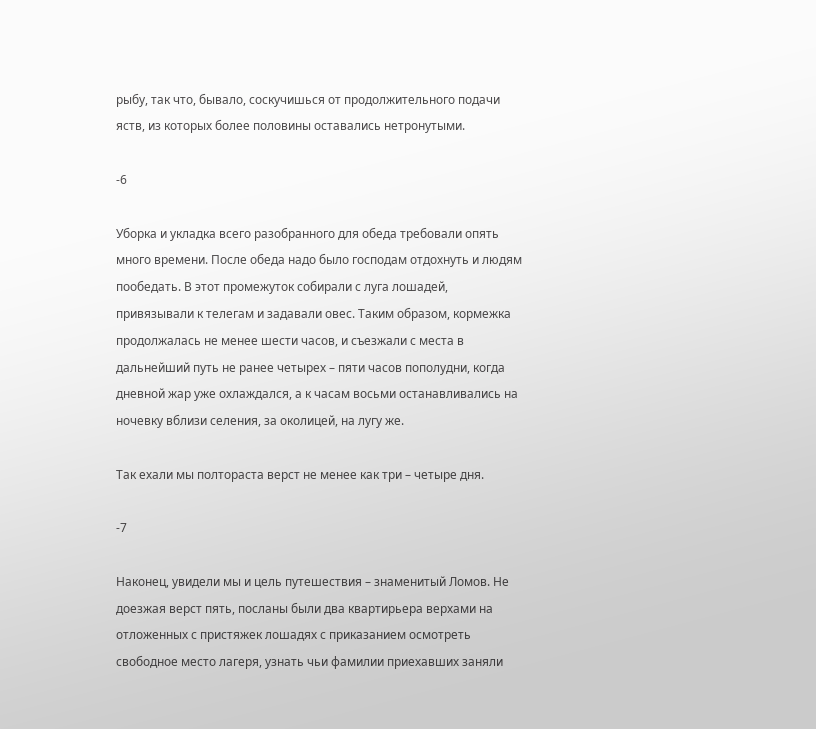рыбу, так что, бывало, соскучишься от продолжительного подачи яств, из которых более половины оставались нетронутыми.

-6

Уборка и укладка всего разобранного для обеда требовали опять много времени. После обеда надо было господам отдохнуть и людям пообедать. В этот промежуток собирали с луга лошадей, привязывали к телегам и задавали овес. Таким образом, кормежка продолжалась не менее шести часов, и съезжали с места в дальнейший путь не ранее четырех – пяти часов пополудни, когда дневной жар уже охлаждался, а к часам восьми останавливались на ночевку вблизи селения, за околицей, на лугу же.

Так ехали мы полтораста верст не менее как три – четыре дня.

-7

Наконец, увидели мы и цель путешествия – знаменитый Ломов. Не доезжая верст пять, посланы были два квартирьера верхами на отложенных с пристяжек лошадях с приказанием осмотреть свободное место лагеря, узнать чьи фамилии приехавших заняли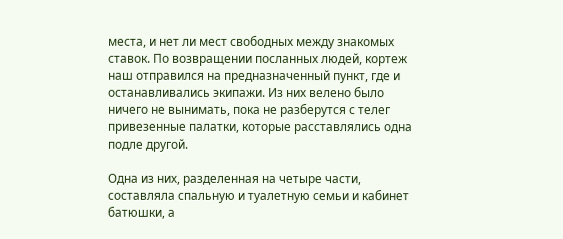места, и нет ли мест свободных между знакомых ставок. По возвращении посланных людей, кортеж наш отправился на предназначенный пункт, где и останавливались экипажи. Из них велено было ничего не вынимать, пока не разберутся с телег привезенные палатки, которые расставлялись одна подле другой.

Одна из них, разделенная на четыре части, составляла спальную и туалетную семьи и кабинет батюшки, а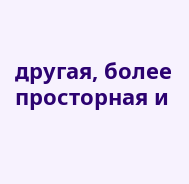другая, более просторная и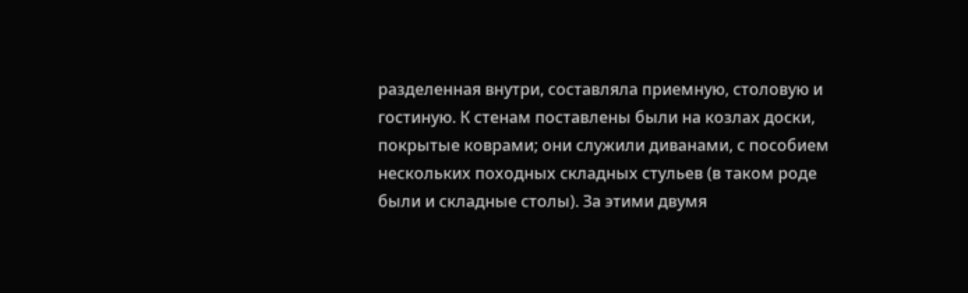разделенная внутри, составляла приемную, столовую и гостиную. К стенам поставлены были на козлах доски, покрытые коврами; они служили диванами, с пособием нескольких походных складных стульев (в таком роде были и складные столы). За этими двумя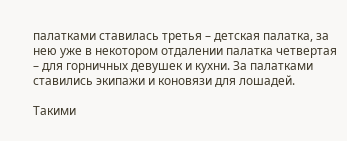палатками ставилась третья – детская палатка, за нею уже в некотором отдалении палатка четвертая – для горничных девушек и кухни. За палатками ставились экипажи и коновязи для лошадей.

Такими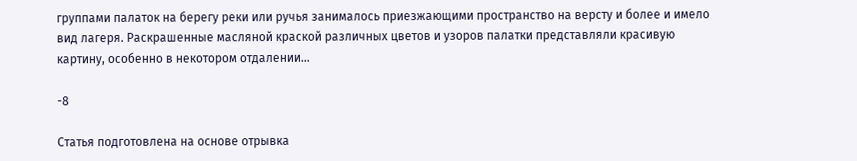группами палаток на берегу реки или ручья занималось приезжающими пространство на версту и более и имело вид лагеря. Раскрашенные масляной краской различных цветов и узоров палатки представляли красивую картину, особенно в некотором отдалении…

-8

Статья подготовлена на основе отрывка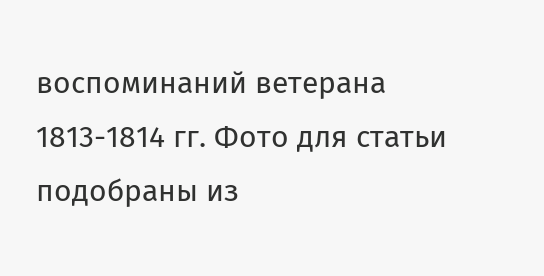воспоминаний ветерана 1813-1814 гг. Фото для статьи подобраны из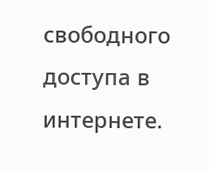свободного доступа в интернете.